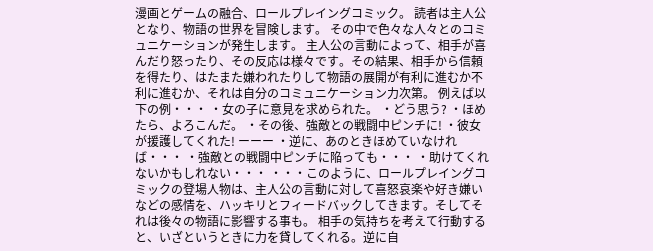漫画とゲームの融合、ロールプレイングコミック。 読者は主人公となり、物語の世界を冒険します。 その中で色々な人々とのコミュニケーションが発生します。 主人公の言動によって、相手が喜んだり怒ったり、その反応は様々です。その結果、相手から信頼を得たり、はたまた嫌われたりして物語の展開が有利に進むか不利に進むか、それは自分のコミュニケーション力次第。 例えば以下の例・・・ ・女の子に意見を求められた。 ・どう思う? ・ほめたら、よろこんだ。 ・その後、強敵との戦闘中ピンチに! ・彼女が援護してくれた! ーーー ・逆に、あのときほめていなければ・・・ ・強敵との戦闘中ピンチに陥っても・・・ ・助けてくれないかもしれない・・・ ・・・このように、ロールプレイングコミックの登場人物は、主人公の言動に対して喜怒哀楽や好き嫌いなどの感情を、ハッキリとフィードバックしてきます。そしてそれは後々の物語に影響する事も。 相手の気持ちを考えて行動すると、いざというときに力を貸してくれる。逆に自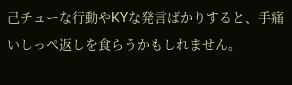己チューな行動やKYな発言ばかりすると、手痛いしっぺ返しを食らうかもしれません。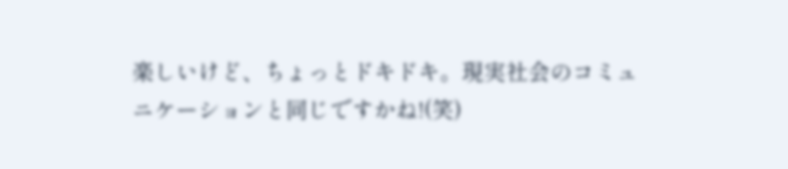楽しいけど、ちょっとドキドキ。現実社会のコミュニケーションと同じですかね!(笑)